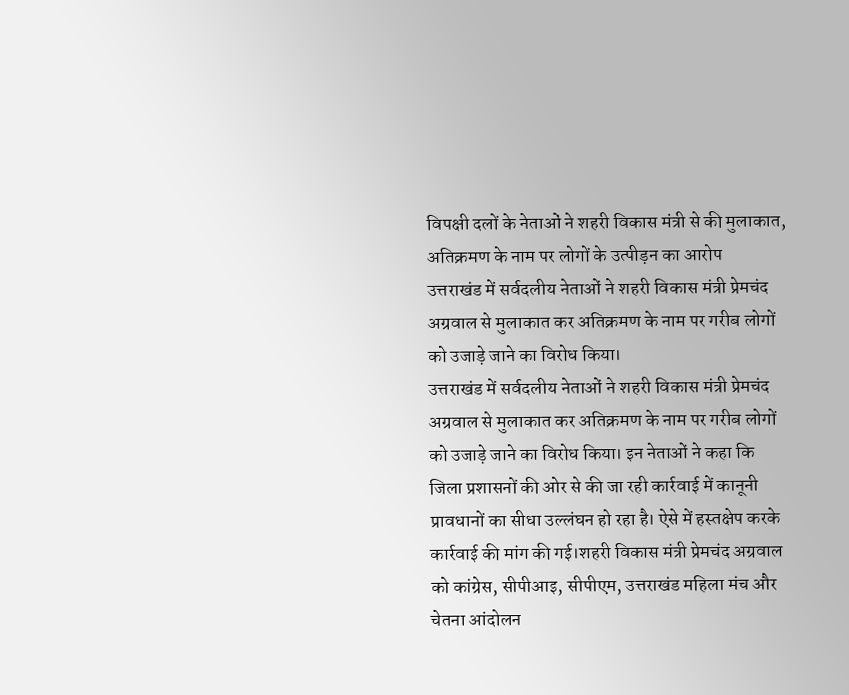विपक्षी दलों के नेताओं ने शहरी विकास मंत्री से की मुलाकात, अतिक्रमण के नाम पर लोगों के उत्पीड़न का आरोप
उत्तराखंड में सर्वदलीय नेताओं ने शहरी विकास मंत्री प्रेमचंद अग्रवाल से मुलाकात कर अतिक्रमण के नाम पर गरीब लोगों को उजाड़े जाने का विरोध किया।
उत्तराखंड में सर्वदलीय नेताओं ने शहरी विकास मंत्री प्रेमचंद अग्रवाल से मुलाकात कर अतिक्रमण के नाम पर गरीब लोगों को उजाड़े जाने का विरोध किया। इन नेताओं ने कहा कि जिला प्रशासनों की ओर से की जा रही कार्रवाई में कानूनी प्रावधानों का सीधा उल्लंघन हो रहा है। ऐसे में हस्तक्षेप करके कार्रवाई की मांग की गई।शहरी विकास मंत्री प्रेमचंद अग्रवाल को कांग्रेस, सीपीआइ, सीपीएम, उत्तराखंड महिला मंच और चेतना आंदोलन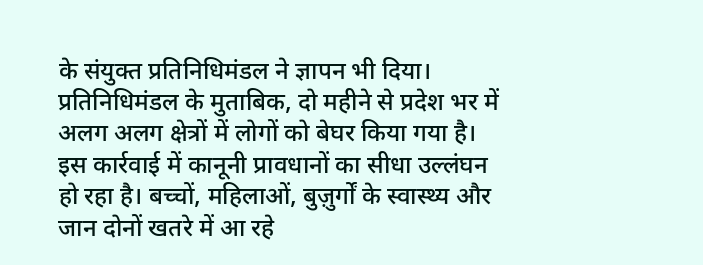के संयुक्त प्रतिनिधिमंडल ने ज्ञापन भी दिया। प्रतिनिधिमंडल के मुताबिक, दो महीने से प्रदेश भर में अलग अलग क्षेत्रों में लोगों को बेघर किया गया है। इस कार्रवाई में कानूनी प्रावधानों का सीधा उल्लंघन हो रहा है। बच्चों, महिलाओं, बुज़ुर्गों के स्वास्थ्य और जान दोनों खतरे में आ रहे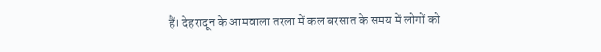हैं। देहरादून के आमवाला तरला में कल बरसात के समय में लोगों को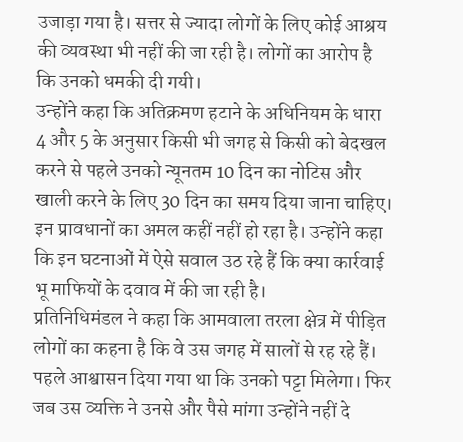उजाड़ा गया है। सत्तर से ज्यादा लोगों के लिए कोई आश्रय की व्यवस्था भी नहीं की जा रही है। लोगों का आरोप है कि उनको धमकी दी गयी।
उन्होंने कहा कि अतिक्रमण हटाने के अधिनियम के धारा 4 और 5 के अनुसार किसी भी जगह से किसी को बेदखल करने से पहले उनको न्यूनतम 10 दिन का नोटिस और खाली करने के लिए 30 दिन का समय दिया जाना चाहिए। इन प्रावधानों का अमल कहीं नहीं हो रहा है। उन्होंने कहा कि इन घटनाओं में ऐसे सवाल उठ रहे हैं कि क्या कार्रवाई भू माफियों के दवाव में की जा रही है।
प्रतिनिधिमंडल ने कहा कि आमवाला तरला क्षेत्र में पीड़ित लोगों का कहना है कि वे उस जगह में सालों से रह रहे हैं। पहले आश्वासन दिया गया था कि उनको पट्टा मिलेगा। फिर जब उस व्यक्ति ने उनसे और पैसे मांगा उन्होंने नहीं दे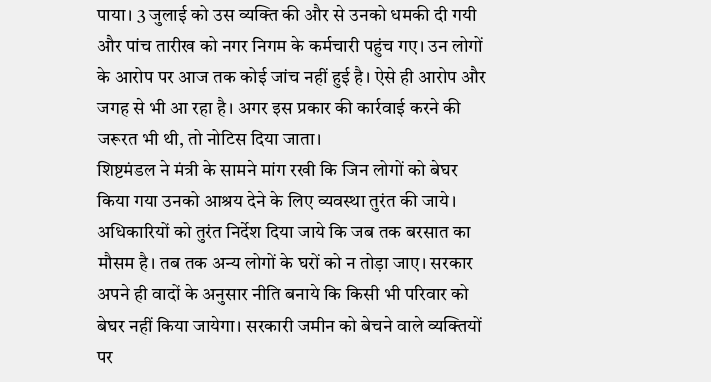पाया। 3 जुलाई को उस व्यक्ति की और से उनको धमकी दी गयी और पांच तारीख को नगर निगम के कर्मचारी पहुंच गए। उन लोगों के आरोप पर आज तक कोई जांच नहीं हुई है। ऐसे ही आरोप और जगह से भी आ रहा है। अगर इस प्रकार की कार्रवाई करने की जरूरत भी थी, तो नोटिस दिया जाता।
शिष्टमंडल ने मंत्री के सामने मांग रखी कि जिन लोगों को बेघर किया गया उनको आश्रय देने के लिए व्यवस्था तुरंत की जाये। अधिकारियों को तुरंत निर्देश दिया जाये कि जब तक बरसात का मौसम है। तब तक अन्य लोगों के घरों को न तोड़ा जाए। सरकार अपने ही वादों के अनुसार नीति बनाये कि किसी भी परिवार को बेघर नहीं किया जायेगा। सरकारी जमीन को बेचने वाले व्यक्तियों पर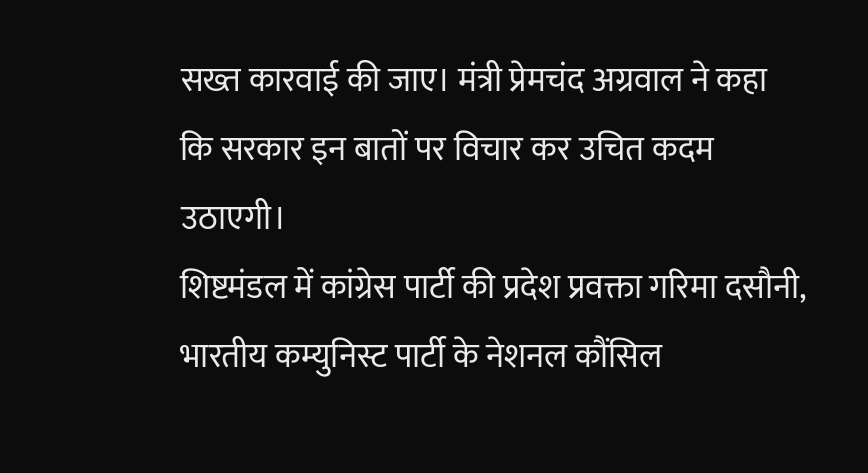सख्त कारवाई की जाए। मंत्री प्रेमचंद अग्रवाल ने कहा कि सरकार इन बातों पर विचार कर उचित कदम उठाएगी।
शिष्टमंडल में कांग्रेस पार्टी की प्रदेश प्रवक्ता गरिमा दसौनी, भारतीय कम्युनिस्ट पार्टी के नेशनल कौंसिल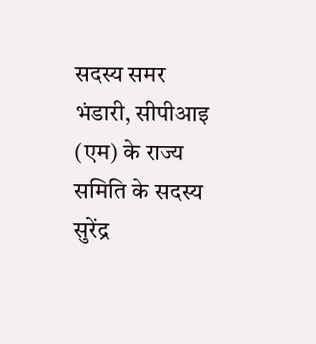सदस्य समर भंडारी, सीपीआइ (एम) के राज्य समिति के सदस्य सुरेंद्र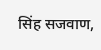सिंह सजवाण,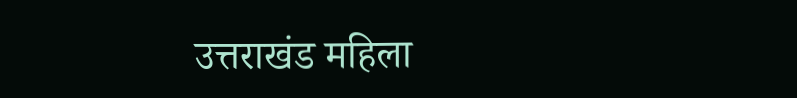उत्तराखंड महिला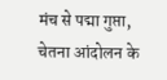मंच से पद्मा गुप्ता, चेतना आंदोलन के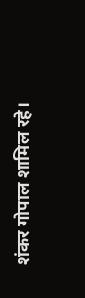शंकर गोपाल शामिल रहे।